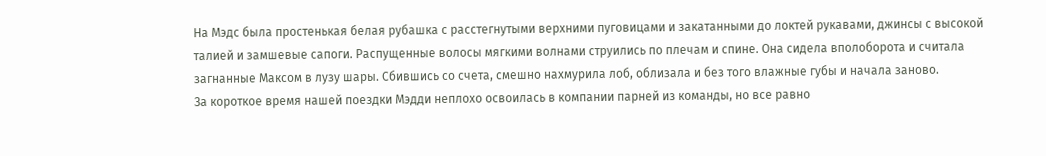На Мэдс была простенькая белая рубашка с расстегнутыми верхними пуговицами и закатанными до локтей рукавами, джинсы с высокой талией и замшевые сапоги. Распущенные волосы мягкими волнами струились по плечам и спине. Она сидела вполоборота и считала загнанные Максом в лузу шары. Сбившись со счета, смешно нахмурила лоб, облизала и без того влажные губы и начала заново.
За короткое время нашей поездки Мэдди неплохо освоилась в компании парней из команды, но все равно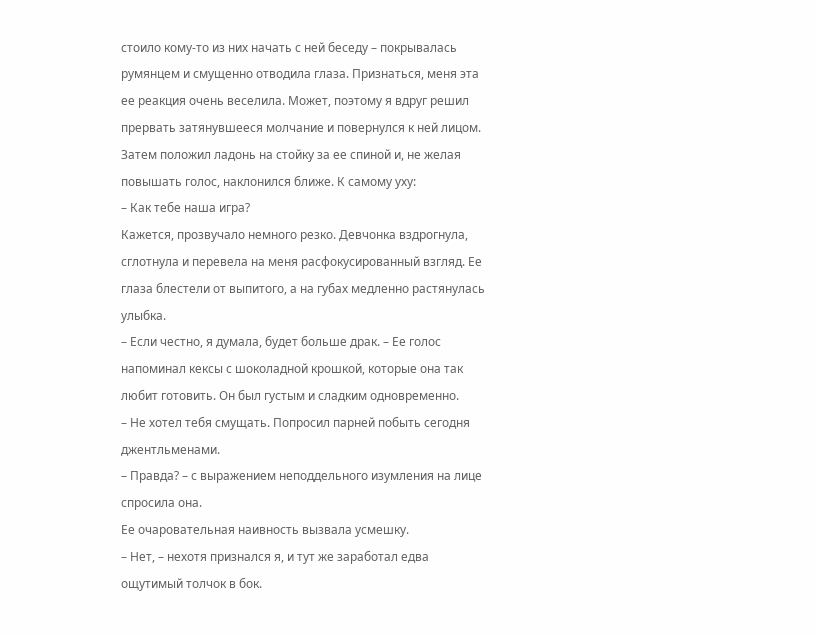стоило кому-то из них начать с ней беседу – покрывалась румянцем и смущенно отводила глаза. Признаться, меня эта ее реакция очень веселила. Может, поэтому я вдруг решил прервать затянувшееся молчание и повернулся к ней лицом. Затем положил ладонь на стойку за ее спиной и, не желая повышать голос, наклонился ближе. К самому уху:
– Как тебе наша игра?
Кажется, прозвучало немного резко. Девчонка вздрогнула, сглотнула и перевела на меня расфокусированный взгляд. Ее глаза блестели от выпитого, а на губах медленно растянулась улыбка.
– Если честно, я думала, будет больше драк. – Ее голос напоминал кексы с шоколадной крошкой, которые она так любит готовить. Он был густым и сладким одновременно.
– Не хотел тебя смущать. Попросил парней побыть сегодня джентльменами.
– Правда? – с выражением неподдельного изумления на лице спросила она.
Ее очаровательная наивность вызвала усмешку.
– Нет, – нехотя признался я, и тут же заработал едва ощутимый толчок в бок.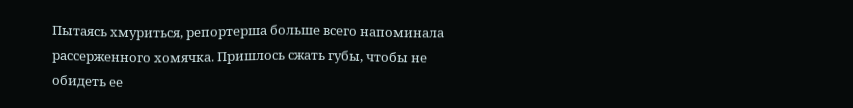Пытаясь хмуриться, репортерша больше всего напоминала рассерженного хомячка. Пришлось сжать губы, чтобы не обидеть ее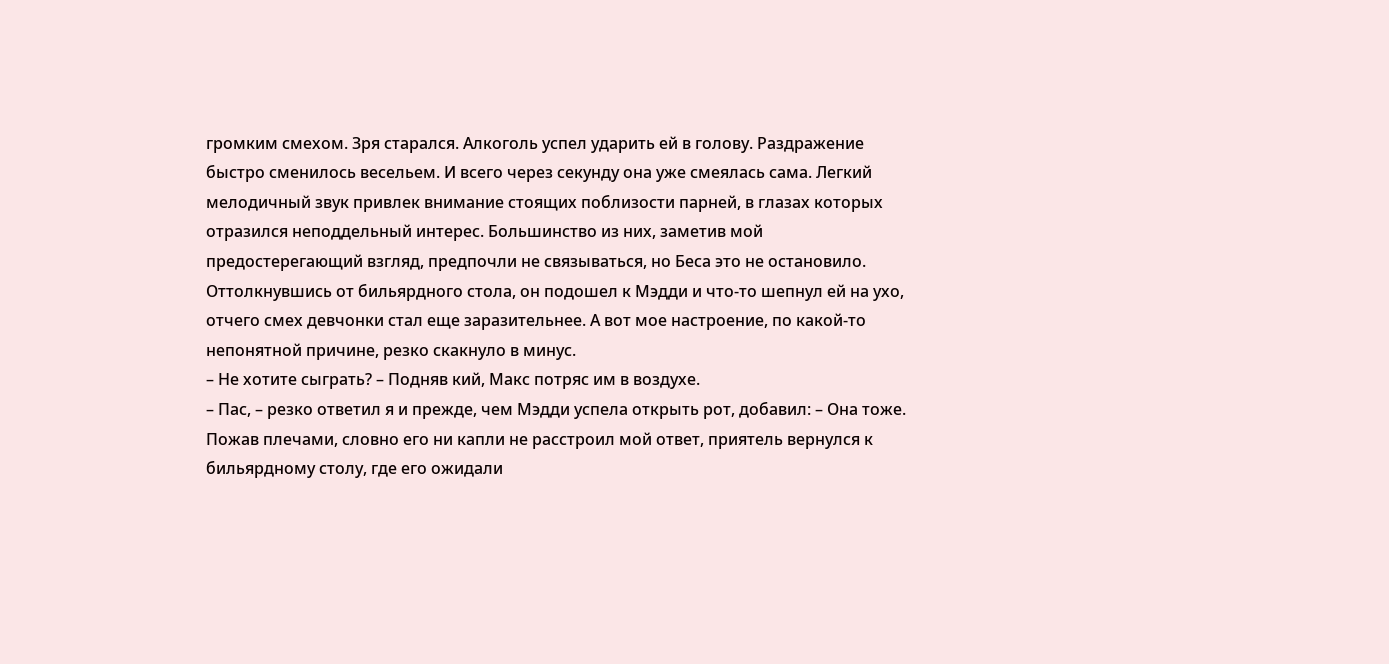громким смехом. Зря старался. Алкоголь успел ударить ей в голову. Раздражение быстро сменилось весельем. И всего через секунду она уже смеялась сама. Легкий мелодичный звук привлек внимание стоящих поблизости парней, в глазах которых отразился неподдельный интерес. Большинство из них, заметив мой предостерегающий взгляд, предпочли не связываться, но Беса это не остановило.
Оттолкнувшись от бильярдного стола, он подошел к Мэдди и что-то шепнул ей на ухо, отчего смех девчонки стал еще заразительнее. А вот мое настроение, по какой-то непонятной причине, резко скакнуло в минус.
– Не хотите сыграть? – Подняв кий, Макс потряс им в воздухе.
– Пас, – резко ответил я и прежде, чем Мэдди успела открыть рот, добавил: – Она тоже.
Пожав плечами, словно его ни капли не расстроил мой ответ, приятель вернулся к бильярдному столу, где его ожидали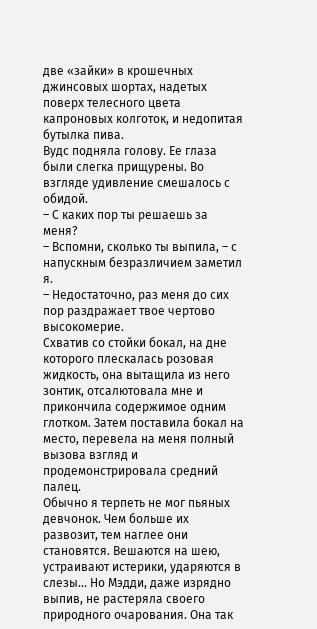две «зайки» в крошечных джинсовых шортах, надетых поверх телесного цвета капроновых колготок, и недопитая бутылка пива.
Вудс подняла голову. Ее глаза были слегка прищурены. Во взгляде удивление смешалось с обидой.
– С каких пор ты решаешь за меня?
– Вспомни, сколько ты выпила, – с напускным безразличием заметил я.
– Недостаточно, раз меня до сих пор раздражает твое чертово высокомерие.
Схватив со стойки бокал, на дне которого плескалась розовая жидкость, она вытащила из него зонтик, отсалютовала мне и прикончила содержимое одним глотком. Затем поставила бокал на место, перевела на меня полный вызова взгляд и продемонстрировала средний палец.
Обычно я терпеть не мог пьяных девчонок. Чем больше их развозит, тем наглее они становятся. Вешаются на шею, устраивают истерики, ударяются в слезы… Но Мэдди, даже изрядно выпив, не растеряла своего природного очарования. Она так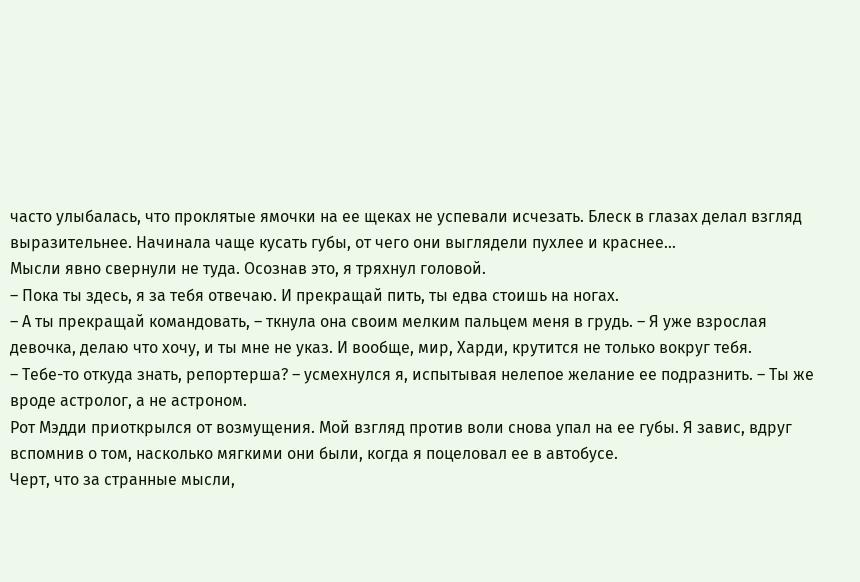часто улыбалась, что проклятые ямочки на ее щеках не успевали исчезать. Блеск в глазах делал взгляд выразительнее. Начинала чаще кусать губы, от чего они выглядели пухлее и краснее…
Мысли явно свернули не туда. Осознав это, я тряхнул головой.
– Пока ты здесь, я за тебя отвечаю. И прекращай пить, ты едва стоишь на ногах.
– А ты прекращай командовать, – ткнула она своим мелким пальцем меня в грудь. – Я уже взрослая девочка, делаю что хочу, и ты мне не указ. И вообще, мир, Харди, крутится не только вокруг тебя.
– Тебе-то откуда знать, репортерша? – усмехнулся я, испытывая нелепое желание ее подразнить. – Ты же вроде астролог, а не астроном.
Рот Мэдди приоткрылся от возмущения. Мой взгляд против воли снова упал на ее губы. Я завис, вдруг вспомнив о том, насколько мягкими они были, когда я поцеловал ее в автобусе.
Черт, что за странные мысли,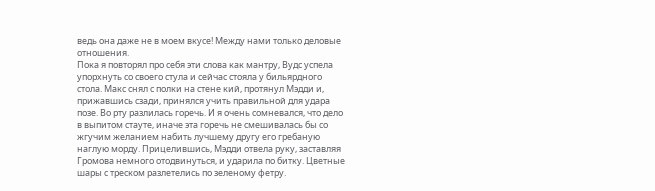ведь она даже не в моем вкусе! Между нами только деловые отношения.
Пока я повторял про себя эти слова как мантру, Вудс успела упорхнуть со своего стула и сейчас стояла у бильярдного стола. Макс снял с полки на стене кий, протянул Мэдди и, прижавшись сзади, принялся учить правильной для удара позе. Во рту разлилась горечь. И я очень сомневался, что дело в выпитом стауте, иначе эта горечь не смешивалась бы со жгучим желанием набить лучшему другу его гребаную наглую морду. Прицелившись, Мэдди отвела руку, заставляя Громова немного отодвинуться, и ударила по битку. Цветные шары с треском разлетелись по зеленому фетру.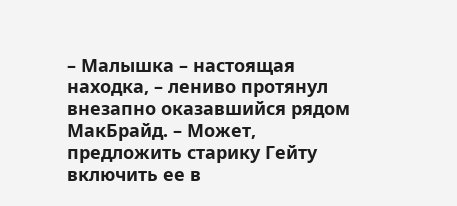– Малышка – настоящая находка, – лениво протянул внезапно оказавшийся рядом МакБрайд. – Может, предложить старику Гейту включить ее в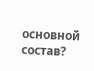основной состав?